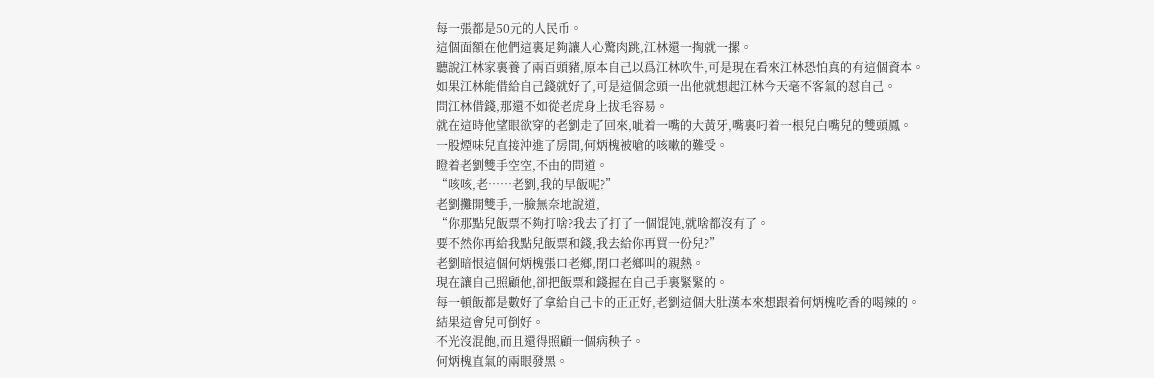每一張都是50元的人民币。
這個面額在他們這裏足夠讓人心驚肉跳,江林還一掏就一摞。
聽說江林家裏養了兩百頭豬,原本自己以爲江林吹牛,可是現在看來江林恐怕真的有這個資本。
如果江林能借給自己錢就好了,可是這個念頭一出他就想起江林今天毫不客氣的怼自己。
問江林借錢,那還不如從老虎身上拔毛容易。
就在這時他望眼欲穿的老劉走了回來,呲着一嘴的大黃牙,嘴裏叼着一根兒白嘴兒的雙頭鳳。
一股煙味兒直接沖進了房間,何炳槐被嗆的咳嗽的難受。
瞪着老劉雙手空空,不由的問道。
“咳咳,老……老劉,我的早飯呢?”
老劉攤開雙手,一臉無奈地說道,
“你那點兒飯票不夠打啥?我去了打了一個馄饨,就啥都沒有了。
要不然你再給我點兒飯票和錢,我去給你再買一份兒?”
老劉暗恨這個何炳槐張口老鄉,閉口老鄉叫的親熱。
現在讓自己照顧他,卻把飯票和錢握在自己手裏緊緊的。
每一頓飯都是數好了拿給自己卡的正正好,老劉這個大肚漢本來想跟着何炳槐吃香的喝辣的。
結果這會兒可倒好。
不光沒混飽,而且還得照顧一個病秧子。
何炳槐直氣的兩眼發黑。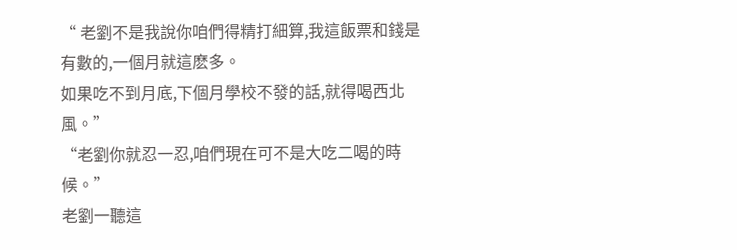“ 老劉不是我說你咱們得精打細算,我這飯票和錢是有數的,一個月就這麽多。
如果吃不到月底,下個月學校不發的話,就得喝西北風。”
“老劉你就忍一忍,咱們現在可不是大吃二喝的時候。”
老劉一聽這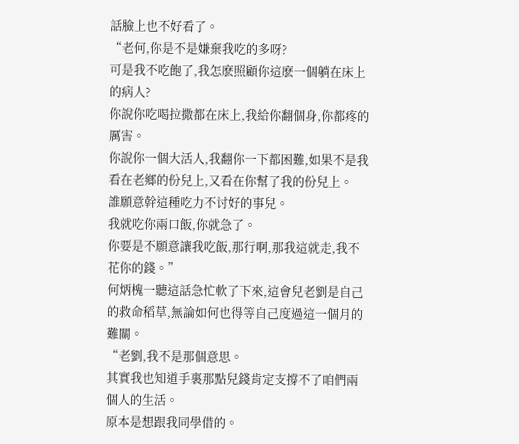話臉上也不好看了。
“老何,你是不是嫌棄我吃的多呀?
可是我不吃飽了,我怎麽照顧你這麽一個躺在床上的病人?
你說你吃喝拉撒都在床上,我給你翻個身,你都疼的厲害。
你說你一個大活人,我翻你一下都困難,如果不是我看在老鄉的份兒上,又看在你幫了我的份兒上。
誰願意幹這種吃力不讨好的事兒。
我就吃你兩口飯,你就急了。
你要是不願意讓我吃飯,那行啊,那我這就走,我不花你的錢。”
何炳槐一聽這話急忙軟了下來,這會兒老劉是自己的救命稻草,無論如何也得等自己度過這一個月的難關。
“老劉,我不是那個意思。
其實我也知道手裏那點兒錢肯定支撐不了咱們兩個人的生活。
原本是想跟我同學借的。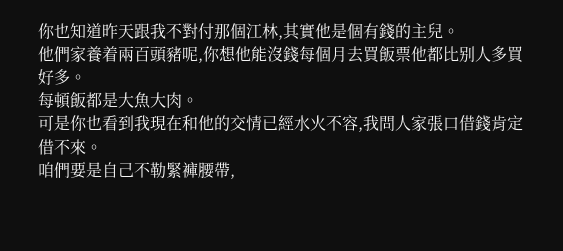你也知道昨天跟我不對付那個江林,其實他是個有錢的主兒。
他們家養着兩百頭豬呢,你想他能沒錢每個月去買飯票他都比别人多買好多。
每頓飯都是大魚大肉。
可是你也看到我現在和他的交情已經水火不容,我問人家張口借錢肯定借不來。
咱們要是自己不勒緊褲腰帶,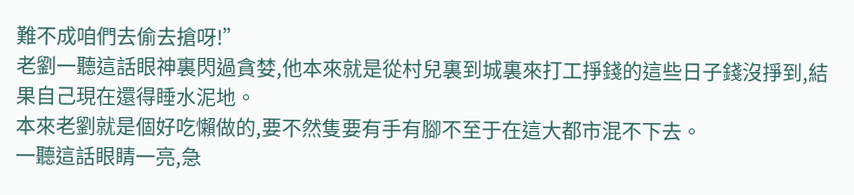難不成咱們去偷去搶呀!”
老劉一聽這話眼神裏閃過貪婪,他本來就是從村兒裏到城裏來打工掙錢的這些日子錢沒掙到,結果自己現在還得睡水泥地。
本來老劉就是個好吃懶做的,要不然隻要有手有腳不至于在這大都市混不下去。
一聽這話眼睛一亮,急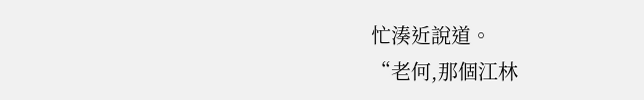忙湊近說道。
“老何,那個江林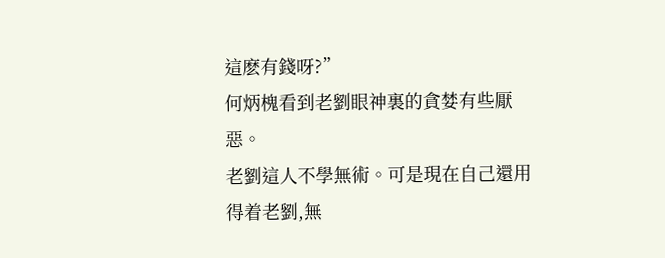這麽有錢呀?”
何炳槐看到老劉眼神裏的貪婪有些厭惡。
老劉這人不學無術。可是現在自己還用得着老劉,無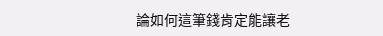論如何這筆錢肯定能讓老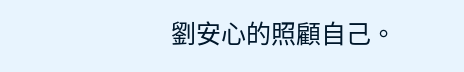劉安心的照顧自己。